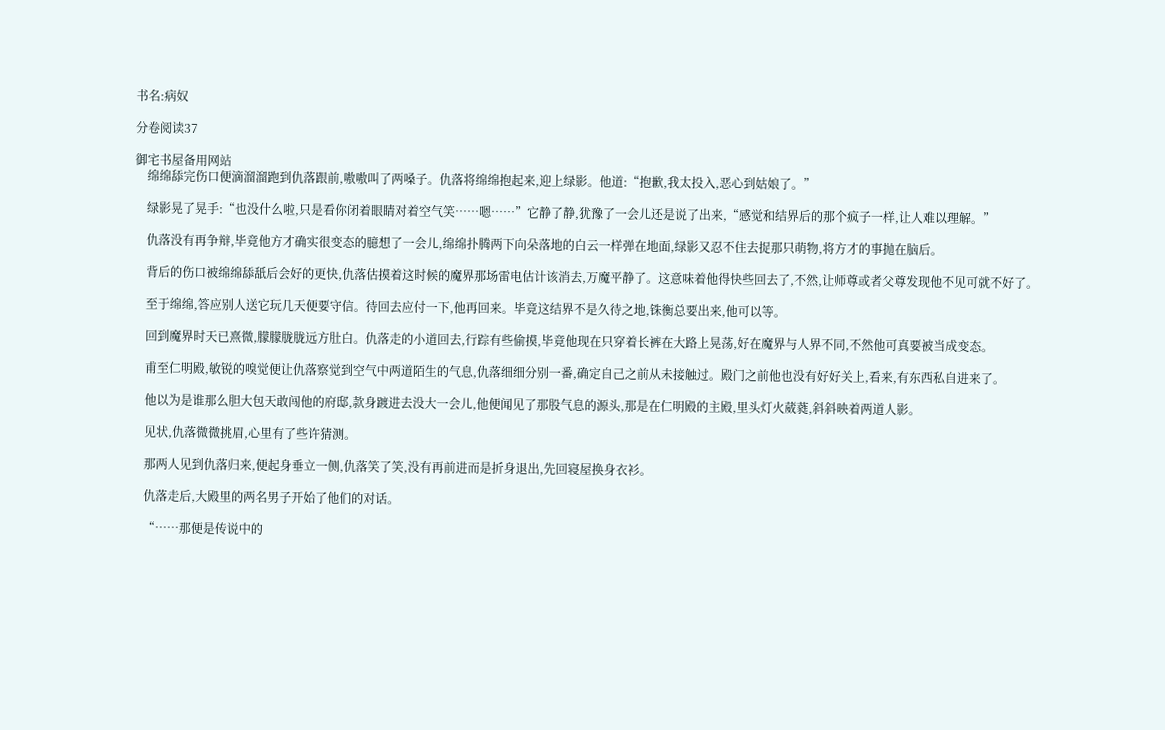书名:病奴

分卷阅读37

御宅书屋备用网站
    绵绵舔完伤口便滴溜溜跑到仇落跟前,嗷嗷叫了两嗓子。仇落将绵绵抱起来,迎上绿影。他道:“抱歉,我太投入,恶心到姑娘了。”

    绿影晃了晃手:“也没什么啦,只是看你闭着眼睛对着空气笑……嗯……”它静了静,犹豫了一会儿还是说了出来,“感觉和结界后的那个疯子一样,让人难以理解。”

    仇落没有再争辩,毕竟他方才确实很变态的臆想了一会儿,绵绵扑腾两下向朵落地的白云一样弹在地面,绿影又忍不住去捉那只萌物,将方才的事抛在脑后。

    背后的伤口被绵绵舔舐后会好的更快,仇落估摸着这时候的魔界那场雷电估计该消去,万魔平静了。这意味着他得快些回去了,不然,让师尊或者父尊发现他不见可就不好了。

    至于绵绵,答应别人送它玩几天便要守信。待回去应付一下,他再回来。毕竟这结界不是久待之地,铢衡总要出来,他可以等。

    回到魔界时天已熹微,朦朦胧胧远方肚白。仇落走的小道回去,行踪有些偷摸,毕竟他现在只穿着长裤在大路上晃荡,好在魔界与人界不同,不然他可真要被当成变态。

    甫至仁明殿,敏锐的嗅觉便让仇落察觉到空气中两道陌生的气息,仇落细细分别一番,确定自己之前从未接触过。殿门之前他也没有好好关上,看来,有东西私自进来了。

    他以为是谁那么胆大包天敢闯他的府邸,款身踱进去没大一会儿,他便闻见了那股气息的源头,那是在仁明殿的主殿,里头灯火葳蕤,斜斜映着两道人影。

    见状,仇落微微挑眉,心里有了些许猜测。

    那两人见到仇落归来,便起身垂立一侧,仇落笑了笑,没有再前进而是折身退出,先回寝屋换身衣衫。

    仇落走后,大殿里的两名男子开始了他们的对话。

    “……那便是传说中的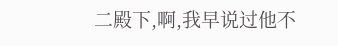二殿下,啊,我早说过他不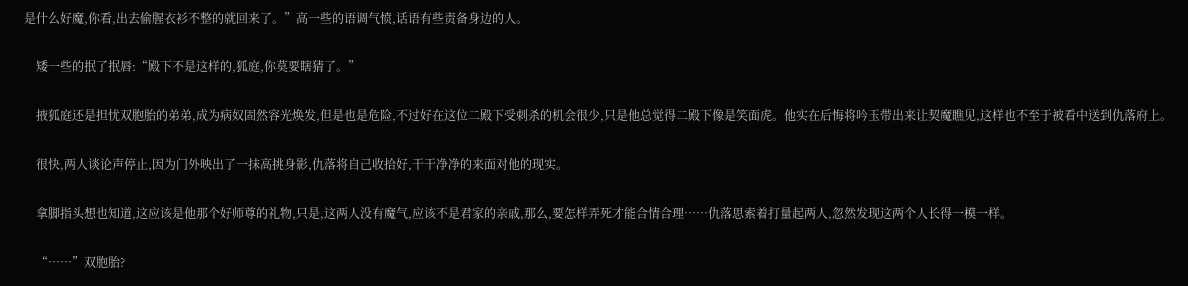是什么好魔,你看,出去偷腥衣衫不整的就回来了。”高一些的语调气愤,话语有些责备身边的人。

    矮一些的抿了抿唇:“殿下不是这样的,狐庭,你莫要瞎猜了。”

    掖狐庭还是担忧双胞胎的弟弟,成为病奴固然容光焕发,但是也是危险,不过好在这位二殿下受刺杀的机会很少,只是他总觉得二殿下像是笑面虎。他实在后悔将吟玉带出来让契魔瞧见,这样也不至于被看中送到仇落府上。

    很快,两人谈论声停止,因为门外映出了一抹高挑身影,仇落将自己收拾好,干干净净的来面对他的现实。

    拿脚指头想也知道,这应该是他那个好师尊的礼物,只是,这两人没有魔气,应该不是君家的亲戚,那么,要怎样弄死才能合情合理……仇落思索着打量起两人,忽然发现这两个人长得一模一样。

    “……”双胞胎?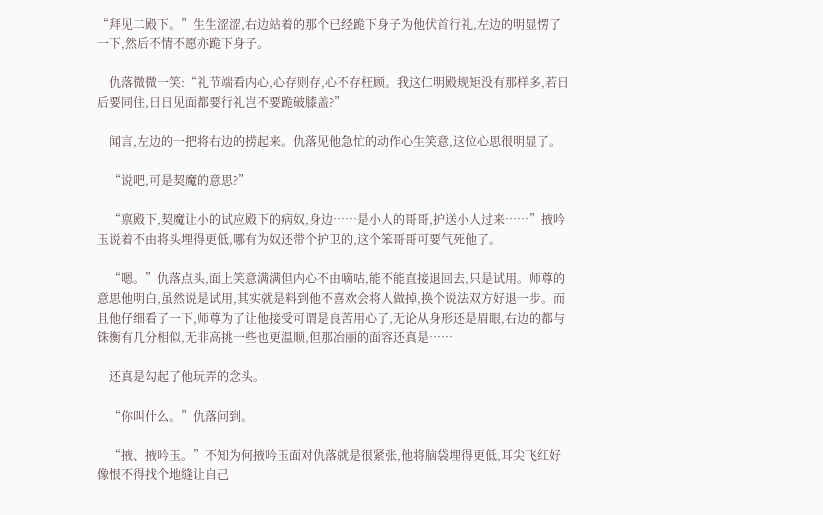“拜见二殿下。”生生涩涩,右边站着的那个已经跪下身子为他伏首行礼,左边的明显愣了一下,然后不情不愿亦跪下身子。

    仇落微微一笑:“礼节端看内心,心存则存,心不存枉顾。我这仁明殿规矩没有那样多,若日后要同住,日日见面都要行礼岂不要跪破膝盖?”

    闻言,左边的一把将右边的捞起来。仇落见他急忙的动作心生笑意,这位心思很明显了。

    “说吧,可是契魔的意思?”

    “禀殿下,契魔让小的试应殿下的病奴,身边……是小人的哥哥,护送小人过来……”掖吟玉说着不由将头埋得更低,哪有为奴还带个护卫的,这个笨哥哥可要气死他了。

    “嗯。”仇落点头,面上笑意满满但内心不由嘀咕,能不能直接退回去,只是试用。师尊的意思他明白,虽然说是试用,其实就是料到他不喜欢会将人做掉,换个说法双方好退一步。而且他仔细看了一下,师尊为了让他接受可谓是良苦用心了,无论从身形还是眉眼,右边的都与铢衡有几分相似,无非高挑一些也更温顺,但那冶丽的面容还真是……

    还真是勾起了他玩弄的念头。

    “你叫什么。”仇落问到。

    “掖、掖吟玉。”不知为何掖吟玉面对仇落就是很紧张,他将脑袋埋得更低,耳尖飞红好像恨不得找个地缝让自己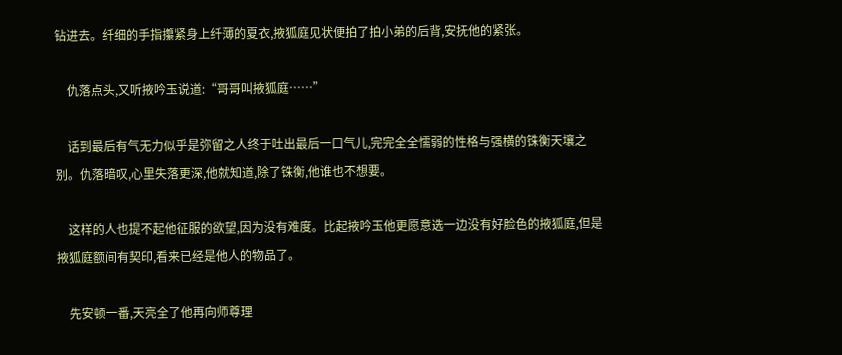钻进去。纤细的手指攥紧身上纤薄的夏衣,掖狐庭见状便拍了拍小弟的后背,安抚他的紧张。

    仇落点头,又听掖吟玉说道:“哥哥叫掖狐庭……”

    话到最后有气无力似乎是弥留之人终于吐出最后一口气儿,完完全全懦弱的性格与强横的铢衡天壤之别。仇落暗叹,心里失落更深,他就知道,除了铢衡,他谁也不想要。

    这样的人也提不起他征服的欲望,因为没有难度。比起掖吟玉他更愿意选一边没有好脸色的掖狐庭,但是掖狐庭额间有契印,看来已经是他人的物品了。

    先安顿一番,天亮全了他再向师尊理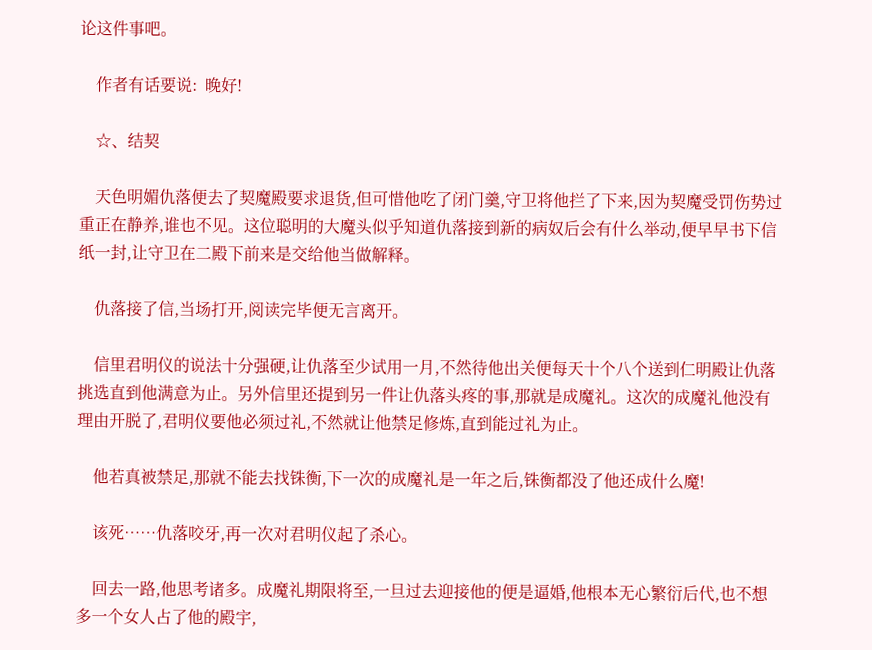论这件事吧。

    作者有话要说:  晚好!

    ☆、结契

    天色明媚仇落便去了契魔殿要求退货,但可惜他吃了闭门羹,守卫将他拦了下来,因为契魔受罚伤势过重正在静养,谁也不见。这位聪明的大魔头似乎知道仇落接到新的病奴后会有什么举动,便早早书下信纸一封,让守卫在二殿下前来是交给他当做解释。

    仇落接了信,当场打开,阅读完毕便无言离开。

    信里君明仪的说法十分强硬,让仇落至少试用一月,不然待他出关便每天十个八个送到仁明殿让仇落挑选直到他满意为止。另外信里还提到另一件让仇落头疼的事,那就是成魔礼。这次的成魔礼他没有理由开脱了,君明仪要他必须过礼,不然就让他禁足修炼,直到能过礼为止。

    他若真被禁足,那就不能去找铢衡,下一次的成魔礼是一年之后,铢衡都没了他还成什么魔!

    该死……仇落咬牙,再一次对君明仪起了杀心。

    回去一路,他思考诸多。成魔礼期限将至,一旦过去迎接他的便是逼婚,他根本无心繁衍后代,也不想多一个女人占了他的殿宇,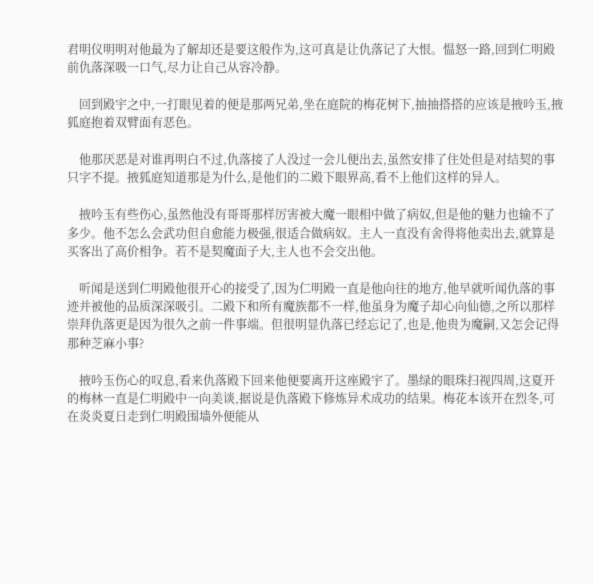君明仪明明对他最为了解却还是要这般作为,这可真是让仇落记了大恨。愠怒一路,回到仁明殿前仇落深吸一口气,尽力让自己从容冷静。

    回到殿宇之中,一打眼见着的便是那两兄弟,坐在庭院的梅花树下,抽抽搭搭的应该是掖吟玉,掖狐庭抱着双臂面有恶色。

    他那厌恶是对谁再明白不过,仇落接了人没过一会儿便出去,虽然安排了住处但是对结契的事只字不提。掖狐庭知道那是为什么,是他们的二殿下眼界高,看不上他们这样的异人。

    掖吟玉有些伤心,虽然他没有哥哥那样厉害被大魔一眼相中做了病奴,但是他的魅力也输不了多少。他不怎么会武功但自愈能力极强,很适合做病奴。主人一直没有舍得将他卖出去,就算是买客出了高价相争。若不是契魔面子大,主人也不会交出他。

    听闻是送到仁明殿他很开心的接受了,因为仁明殿一直是他向往的地方,他早就听闻仇落的事迹并被他的品质深深吸引。二殿下和所有魔族都不一样,他虽身为魔子却心向仙德,之所以那样崇拜仇落更是因为很久之前一件事端。但很明显仇落已经忘记了,也是,他贵为魔嗣,又怎会记得那种芝麻小事?

    掖吟玉伤心的叹息,看来仇落殿下回来他便要离开这座殿宇了。墨绿的眼珠扫视四周,这夏开的梅林一直是仁明殿中一向美谈,据说是仇落殿下修炼异术成功的结果。梅花本该开在烈冬,可在炎炎夏日走到仁明殿围墙外便能从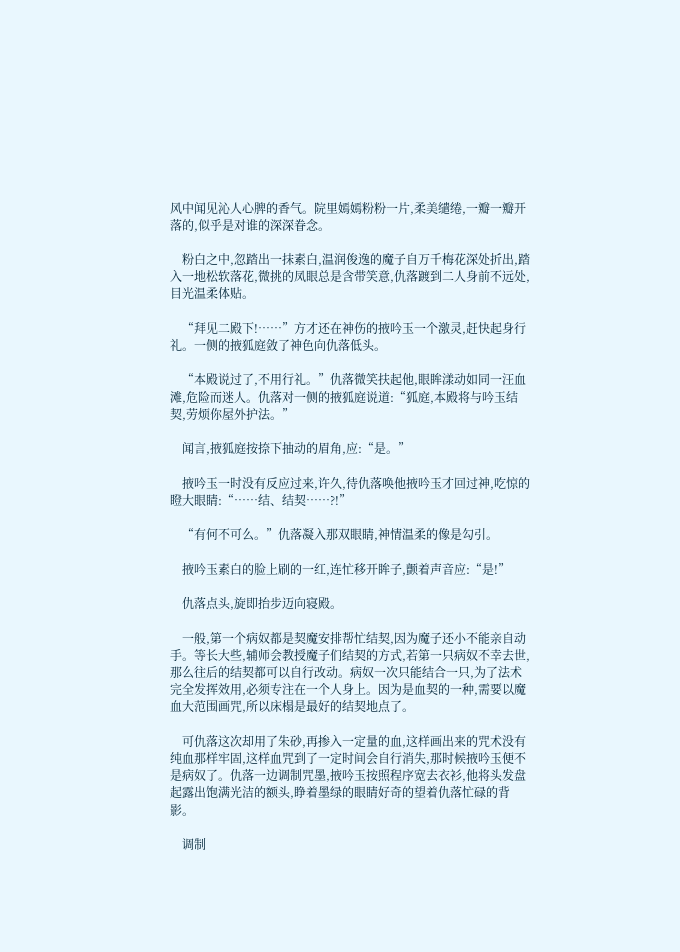风中闻见沁人心脾的香气。院里嫣嫣粉粉一片,柔美缱绻,一瓣一瓣开落的,似乎是对谁的深深眷念。

    粉白之中,忽踏出一抹素白,温润俊逸的魔子自万千梅花深处折出,踏入一地松软落花,微挑的凤眼总是含带笑意,仇落踱到二人身前不远处,目光温柔体贴。

    “拜见二殿下!……”方才还在神伤的掖吟玉一个激灵,赶快起身行礼。一侧的掖狐庭敛了神色向仇落低头。

    “本殿说过了,不用行礼。”仇落微笑扶起他,眼眸漾动如同一汪血滩,危险而迷人。仇落对一侧的掖狐庭说道:“狐庭,本殿将与吟玉结契,劳烦你屋外护法。”

    闻言,掖狐庭按捺下抽动的眉角,应:“是。”

    掖吟玉一时没有反应过来,许久,待仇落唤他掖吟玉才回过神,吃惊的瞪大眼睛:“……结、结契……?!”

    “有何不可么。”仇落凝入那双眼睛,神情温柔的像是勾引。

    掖吟玉素白的脸上刷的一红,连忙移开眸子,颤着声音应:“是!”

    仇落点头,旋即抬步迈向寝殿。

    一般,第一个病奴都是契魔安排帮忙结契,因为魔子还小不能亲自动手。等长大些,辅师会教授魔子们结契的方式,若第一只病奴不幸去世,那么往后的结契都可以自行改动。病奴一次只能结合一只,为了法术完全发挥效用,必须专注在一个人身上。因为是血契的一种,需要以魔血大范围画咒,所以床榻是最好的结契地点了。

    可仇落这次却用了朱砂,再掺入一定量的血,这样画出来的咒术没有纯血那样牢固,这样血咒到了一定时间会自行消失,那时候掖吟玉便不是病奴了。仇落一边调制咒墨,掖吟玉按照程序宽去衣衫,他将头发盘起露出饱满光洁的额头,睁着墨绿的眼睛好奇的望着仇落忙碌的背影。

    调制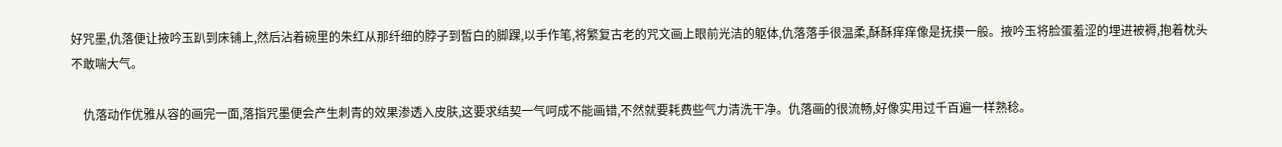好咒墨,仇落便让掖吟玉趴到床铺上,然后沾着碗里的朱红从那纤细的脖子到皙白的脚踝,以手作笔,将繁复古老的咒文画上眼前光洁的躯体,仇落落手很温柔,酥酥痒痒像是抚摸一般。掖吟玉将脸蛋羞涩的埋进被褥,抱着枕头不敢喘大气。

    仇落动作优雅从容的画完一面,落指咒墨便会产生刺青的效果渗透入皮肤,这要求结契一气呵成不能画错,不然就要耗费些气力清洗干净。仇落画的很流畅,好像实用过千百遍一样熟稔。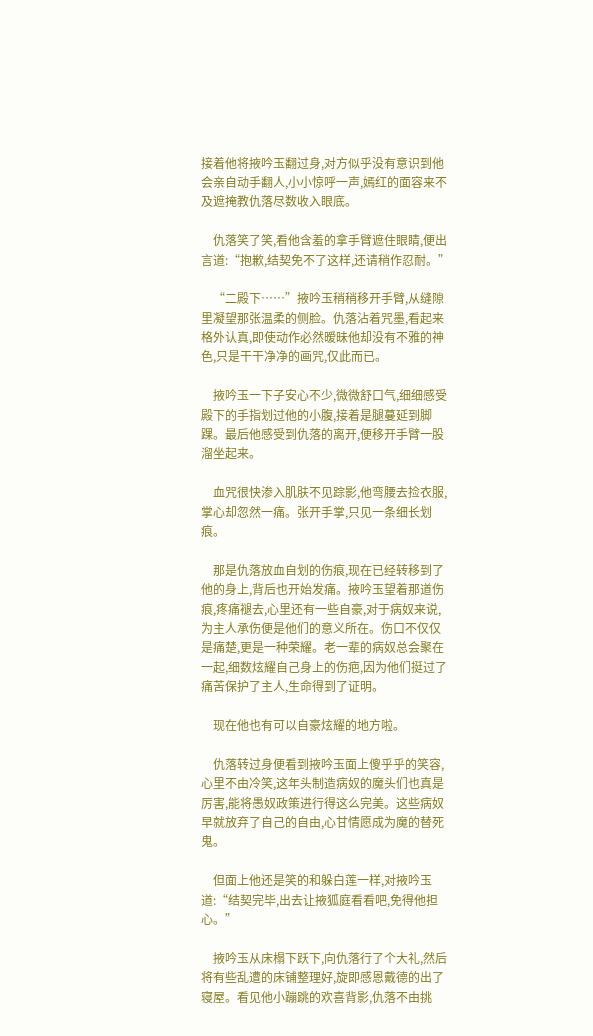接着他将掖吟玉翻过身,对方似乎没有意识到他会亲自动手翻人,小小惊呼一声,嫣红的面容来不及遮掩教仇落尽数收入眼底。

    仇落笑了笑,看他含羞的拿手臂遮住眼睛,便出言道:“抱歉,结契免不了这样,还请稍作忍耐。”

    “二殿下……”掖吟玉稍稍移开手臂,从缝隙里凝望那张温柔的侧脸。仇落沾着咒墨,看起来格外认真,即使动作必然暧昧他却没有不雅的神色,只是干干净净的画咒,仅此而已。

    掖吟玉一下子安心不少,微微舒口气,细细感受殿下的手指划过他的小腹,接着是腿蔓延到脚踝。最后他感受到仇落的离开,便移开手臂一股溜坐起来。

    血咒很快渗入肌肤不见踪影,他弯腰去捡衣服,掌心却忽然一痛。张开手掌,只见一条细长划痕。

    那是仇落放血自划的伤痕,现在已经转移到了他的身上,背后也开始发痛。掖吟玉望着那道伤痕,疼痛褪去,心里还有一些自豪,对于病奴来说,为主人承伤便是他们的意义所在。伤口不仅仅是痛楚,更是一种荣耀。老一辈的病奴总会聚在一起,细数炫耀自己身上的伤疤,因为他们挺过了痛苦保护了主人,生命得到了证明。

    现在他也有可以自豪炫耀的地方啦。

    仇落转过身便看到掖吟玉面上傻乎乎的笑容,心里不由冷笑,这年头制造病奴的魔头们也真是厉害,能将愚奴政策进行得这么完美。这些病奴早就放弃了自己的自由,心甘情愿成为魔的替死鬼。

    但面上他还是笑的和躲白莲一样,对掖吟玉道:“结契完毕,出去让掖狐庭看看吧,免得他担心。”

    掖吟玉从床榻下跃下,向仇落行了个大礼,然后将有些乱遭的床铺整理好,旋即感恩戴德的出了寝屋。看见他小蹦跳的欢喜背影,仇落不由挑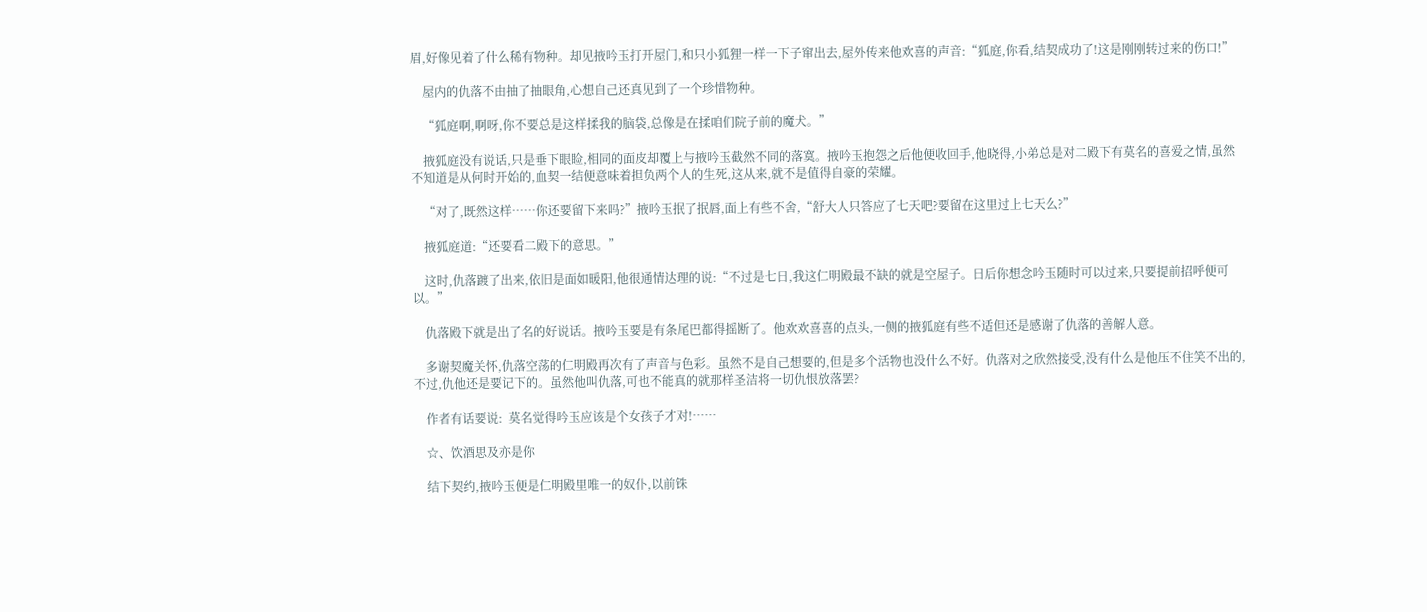眉,好像见着了什么稀有物种。却见掖吟玉打开屋门,和只小狐狸一样一下子窜出去,屋外传来他欢喜的声音:“狐庭,你看,结契成功了!这是刚刚转过来的伤口!”

    屋内的仇落不由抽了抽眼角,心想自己还真见到了一个珍惜物种。

    “狐庭啊,啊呀,你不要总是这样揉我的脑袋,总像是在揉咱们院子前的魔犬。”

    掖狐庭没有说话,只是垂下眼睑,相同的面皮却覆上与掖吟玉截然不同的落寞。掖吟玉抱怨之后他便收回手,他晓得,小弟总是对二殿下有莫名的喜爱之情,虽然不知道是从何时开始的,血契一结便意味着担负两个人的生死,这从来,就不是值得自豪的荣耀。

    “对了,既然这样……你还要留下来吗?”掖吟玉抿了抿唇,面上有些不舍,“舒大人只答应了七天吧?要留在这里过上七天么?”

    掖狐庭道:“还要看二殿下的意思。”

    这时,仇落踱了出来,依旧是面如暖阳,他很通情达理的说:“不过是七日,我这仁明殿最不缺的就是空屋子。日后你想念吟玉随时可以过来,只要提前招呼便可以。”

    仇落殿下就是出了名的好说话。掖吟玉要是有条尾巴都得摇断了。他欢欢喜喜的点头,一侧的掖狐庭有些不适但还是感谢了仇落的善解人意。

    多谢契魔关怀,仇落空荡的仁明殿再次有了声音与色彩。虽然不是自己想要的,但是多个活物也没什么不好。仇落对之欣然接受,没有什么是他压不住笑不出的,不过,仇他还是要记下的。虽然他叫仇落,可也不能真的就那样圣洁将一切仇恨放落罢?

    作者有话要说:  莫名觉得吟玉应该是个女孩子才对!……

    ☆、饮酒思及亦是你

    结下契约,掖吟玉便是仁明殿里唯一的奴仆,以前铢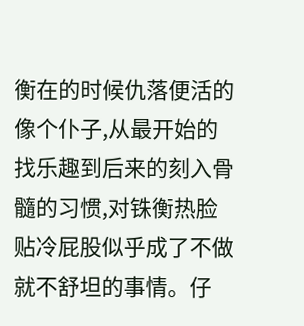衡在的时候仇落便活的像个仆子,从最开始的找乐趣到后来的刻入骨髓的习惯,对铢衡热脸贴冷屁股似乎成了不做就不舒坦的事情。仔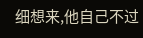细想来,他自己不过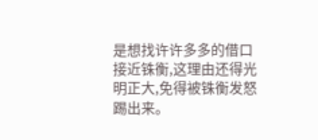是想找许许多多的借口接近铢衡,这理由还得光明正大,免得被铢衡发怒踢出来。